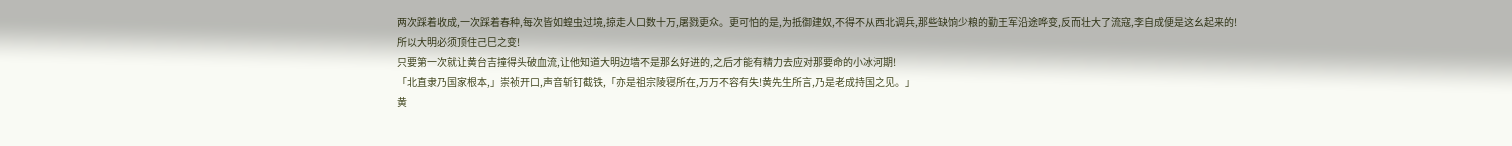两次踩着收成,一次踩着春种,每次皆如蝗虫过境,掠走人口数十万,屠戮更众。更可怕的是,为抵御建奴,不得不从西北调兵,那些缺饷少粮的勤王军沿途哗变,反而壮大了流寇,李自成便是这幺起来的!
所以大明必须顶住己巳之变!
只要第一次就让黄台吉撞得头破血流,让他知道大明边墙不是那幺好进的,之后才能有精力去应对那要命的小冰河期!
「北直隶乃国家根本,」崇祯开口,声音斩钉截铁,「亦是祖宗陵寝所在,万万不容有失!黄先生所言,乃是老成持国之见。」
黄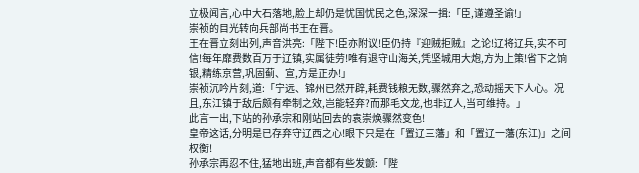立极闻言,心中大石落地,脸上却仍是忧国忧民之色,深深一揖:「臣,谨遵圣谕!」
崇祯的目光转向兵部尚书王在晋。
王在晋立刻出列,声音洪亮:「陛下!臣亦附议!臣仍持『迎贼拒贼』之论!辽将辽兵,实不可信!每年靡费数百万于辽镇,实属徒劳!唯有退守山海关,凭坚城用大炮,方为上策!省下之饷银,精练京营,巩固蓟、宣,方是正办!」
崇祯沉吟片刻,道:「宁远、锦州已然开辟,耗费钱粮无数,骤然弃之,恐动摇天下人心。况且,东江镇于敌后颇有牵制之效,岂能轻弃?而那毛文龙,也非辽人,当可维持。」
此言一出,下站的孙承宗和刚站回去的袁崇焕骤然变色!
皇帝这话,分明是已存弃守辽西之心!眼下只是在「置辽三藩」和「置辽一藩(东江)」之间权衡!
孙承宗再忍不住,猛地出班,声音都有些发颤:「陛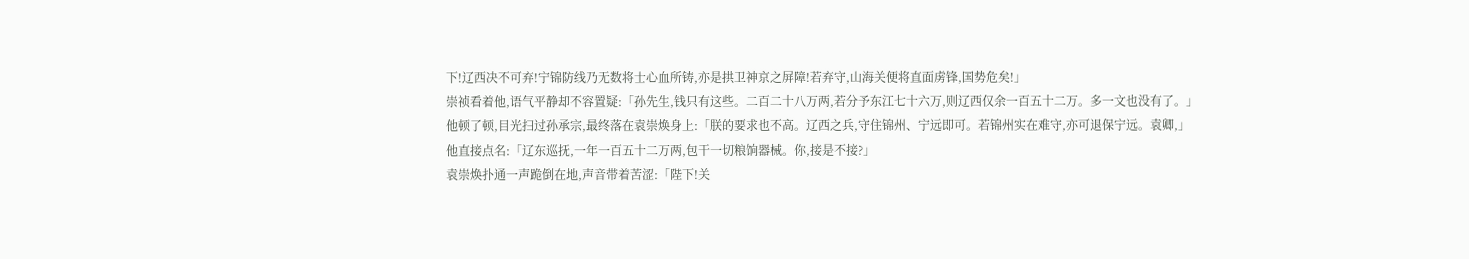下!辽西决不可弃!宁锦防线乃无数将士心血所铸,亦是拱卫神京之屏障!若弃守,山海关便将直面虏锋,国势危矣!」
崇祯看着他,语气平静却不容置疑:「孙先生,钱只有这些。二百二十八万两,若分予东江七十六万,则辽西仅余一百五十二万。多一文也没有了。」
他顿了顿,目光扫过孙承宗,最终落在袁崇焕身上:「朕的要求也不高。辽西之兵,守住锦州、宁远即可。若锦州实在难守,亦可退保宁远。袁卿,」
他直接点名:「辽东巡抚,一年一百五十二万两,包干一切粮饷器械。你,接是不接?」
袁崇焕扑通一声跪倒在地,声音带着苦涩:「陛下!关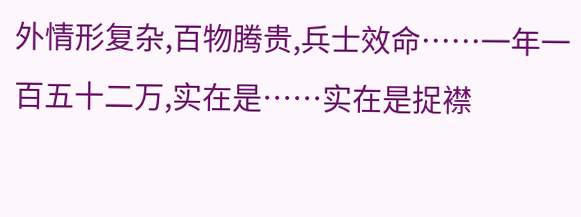外情形复杂,百物腾贵,兵士效命……一年一百五十二万,实在是……实在是捉襟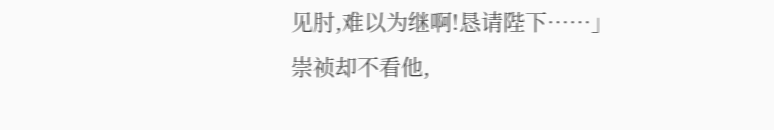见肘,难以为继啊!恳请陛下……」
崇祯却不看他,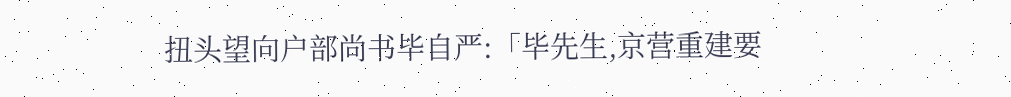扭头望向户部尚书毕自严:「毕先生,京营重建要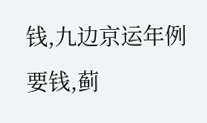钱,九边京运年例要钱,蓟